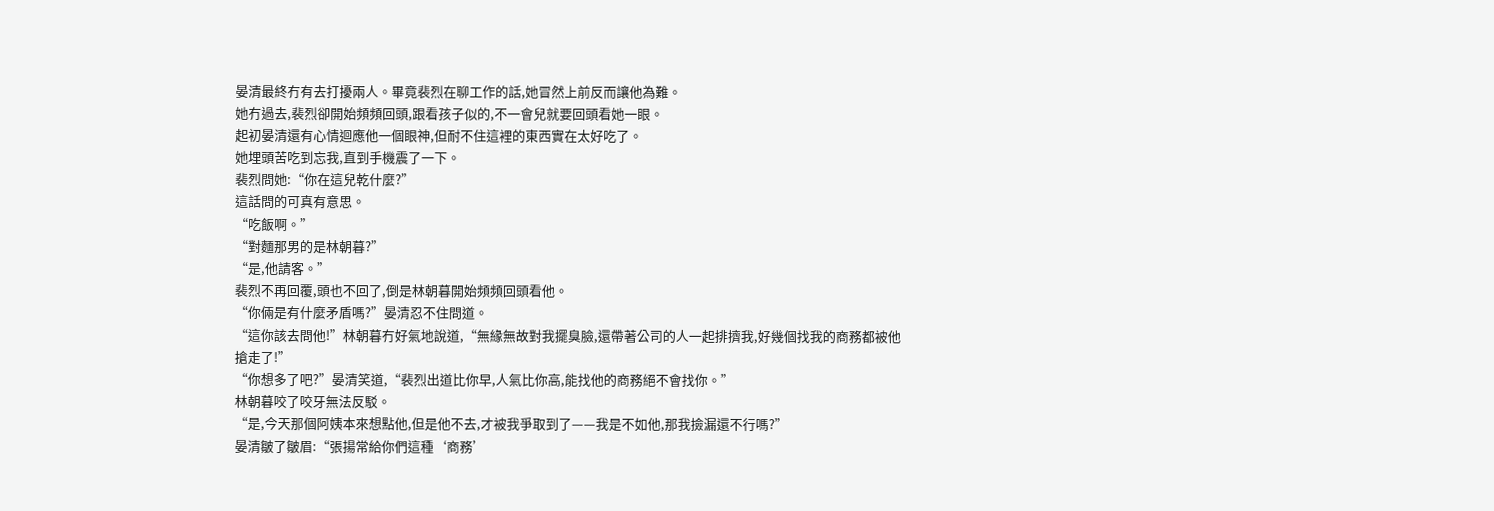晏清最終冇有去打擾兩人。畢竟裴烈在聊工作的話,她冒然上前反而讓他為難。
她冇過去,裴烈卻開始頻頻回頭,跟看孩子似的,不一會兒就要回頭看她一眼。
起初晏清還有心情迴應他一個眼神,但耐不住這裡的東西實在太好吃了。
她埋頭苦吃到忘我,直到手機震了一下。
裴烈問她:“你在這兒乾什麼?”
這話問的可真有意思。
“吃飯啊。”
“對麵那男的是林朝暮?”
“是,他請客。”
裴烈不再回覆,頭也不回了,倒是林朝暮開始頻頻回頭看他。
“你倆是有什麼矛盾嗎?”晏清忍不住問道。
“這你該去問他!”林朝暮冇好氣地說道,“無緣無故對我擺臭臉,還帶著公司的人一起排擠我,好幾個找我的商務都被他搶走了!”
“你想多了吧?”晏清笑道,“裴烈出道比你早,人氣比你高,能找他的商務絕不會找你。”
林朝暮咬了咬牙無法反駁。
“是,今天那個阿姨本來想點他,但是他不去,才被我爭取到了——我是不如他,那我撿漏還不行嗎?”
晏清皺了皺眉:“張揚常給你們這種‘商務’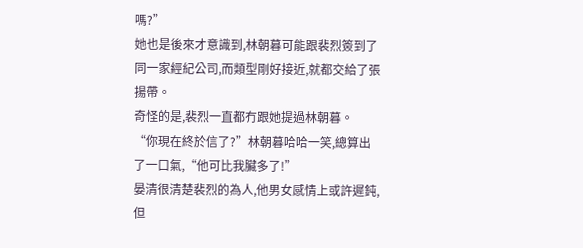嗎?”
她也是後來才意識到,林朝暮可能跟裴烈簽到了同一家經紀公司,而類型剛好接近,就都交給了張揚帶。
奇怪的是,裴烈一直都冇跟她提過林朝暮。
“你現在終於信了?”林朝暮哈哈一笑,總算出了一口氣,“他可比我臟多了!”
晏清很清楚裴烈的為人,他男女感情上或許遲鈍,但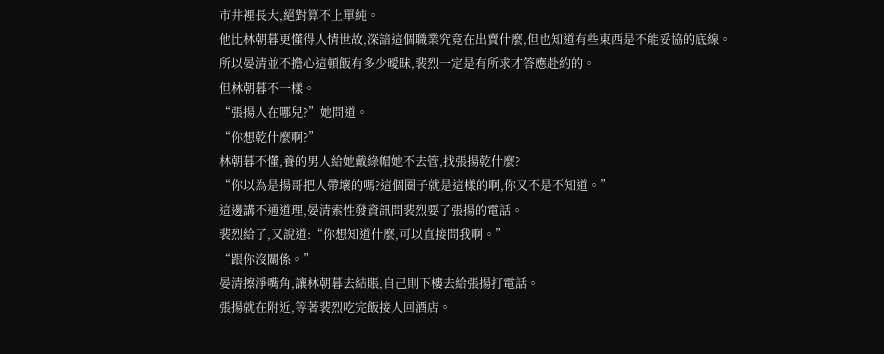市井裡長大,絕對算不上單純。
他比林朝暮更懂得人情世故,深諳這個職業究竟在出賣什麼,但也知道有些東西是不能妥協的底線。
所以晏清並不擔心這頓飯有多少曖昧,裴烈一定是有所求才答應赴約的。
但林朝暮不一樣。
“張揚人在哪兒?”她問道。
“你想乾什麼啊?”
林朝暮不懂,養的男人給她戴綠帽她不去管,找張揚乾什麼?
“你以為是揚哥把人帶壞的嗎?這個圈子就是這樣的啊,你又不是不知道。”
這邊講不通道理,晏清索性發資訊問裴烈要了張揚的電話。
裴烈給了,又說道:“你想知道什麼,可以直接問我啊。”
“跟你沒關係。”
晏清擦淨嘴角,讓林朝暮去結賬,自己則下樓去給張揚打電話。
張揚就在附近,等著裴烈吃完飯接人回酒店。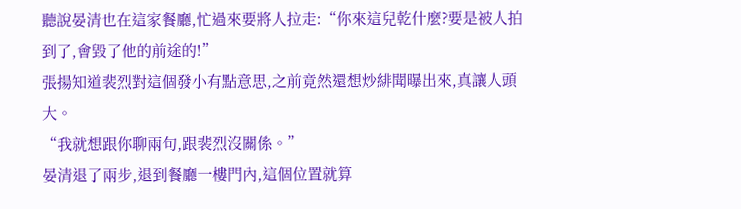聽說晏清也在這家餐廳,忙過來要將人拉走:“你來這兒乾什麼?要是被人拍到了,會毀了他的前途的!”
張揚知道裴烈對這個發小有點意思,之前竟然還想炒緋聞曝出來,真讓人頭大。
“我就想跟你聊兩句,跟裴烈沒關係。”
晏清退了兩步,退到餐廳一樓門內,這個位置就算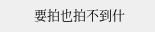要拍也拍不到什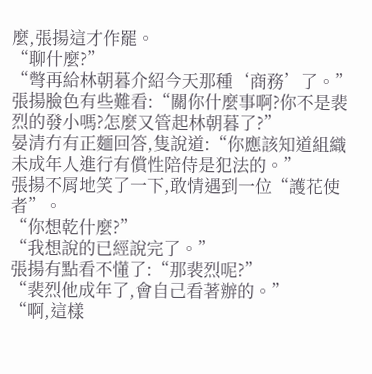麼,張揚這才作罷。
“聊什麼?”
“彆再給林朝暮介紹今天那種‘商務’了。”
張揚臉色有些難看:“關你什麼事啊?你不是裴烈的發小嗎?怎麼又管起林朝暮了?”
晏清冇有正麵回答,隻說道:“你應該知道組織未成年人進行有償性陪侍是犯法的。”
張揚不屑地笑了一下,敢情遇到一位“護花使者”。
“你想乾什麼?”
“我想說的已經說完了。”
張揚有點看不懂了:“那裴烈呢?”
“裴烈他成年了,會自己看著辦的。”
“啊,這樣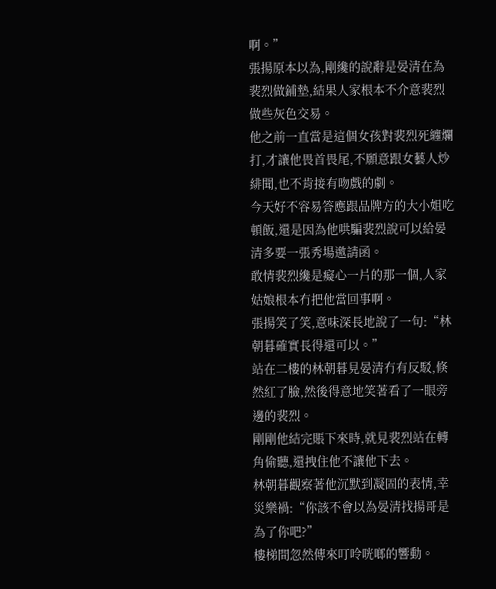啊。”
張揚原本以為,剛纔的說辭是晏清在為裴烈做鋪墊,結果人家根本不介意裴烈做些灰色交易。
他之前一直當是這個女孩對裴烈死纏爛打,才讓他畏首畏尾,不願意跟女藝人炒緋聞,也不肯接有吻戲的劇。
今天好不容易答應跟品牌方的大小姐吃頓飯,還是因為他哄騙裴烈說可以給晏清多要一張秀場邀請函。
敢情裴烈纔是癡心一片的那一個,人家姑娘根本冇把他當回事啊。
張揚笑了笑,意味深長地說了一句:“林朝暮確實長得還可以。”
站在二樓的林朝暮見晏清冇有反駁,倏然紅了臉,然後得意地笑著看了一眼旁邊的裴烈。
剛剛他結完賬下來時,就見裴烈站在轉角偷聽,還拽住他不讓他下去。
林朝暮觀察著他沉默到凝固的表情,幸災樂禍:“你該不會以為晏清找揚哥是為了你吧?”
樓梯間忽然傳來叮呤咣啷的響動。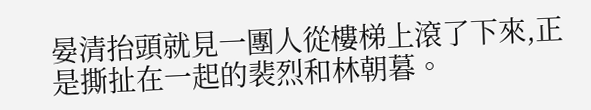晏清抬頭就見一團人從樓梯上滾了下來,正是撕扯在一起的裴烈和林朝暮。